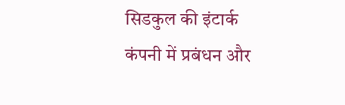सिडकुल की इंटार्क कंपनी में प्रबंधन और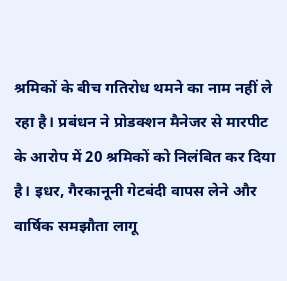श्रमिकों के बीच गतिरोध थमने का नाम नहीं ले रहा है। प्रबंधन ने प्रोडक्शन मैनेजर से मारपीट के आरोप में 20 श्रमिकों को निलंबित कर दिया है। इधर, गैरकानूनी गेटबंदी वापस लेने और वार्षिक समझौता लागू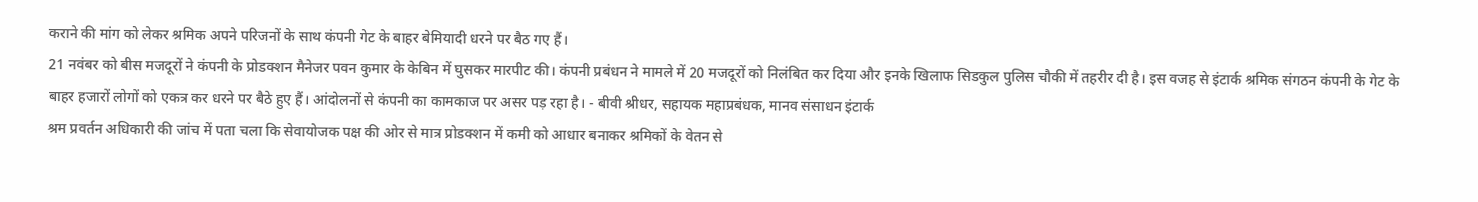कराने की मांग को लेकर श्रमिक अपने परिजनों के साथ कंपनी गेट के बाहर बेमियादी धरने पर बैठ गए हैं।
21 नवंबर को बीस मजदूरों ने कंपनी के प्रोडक्शन मैनेजर पवन कुमार के केबिन में घुसकर मारपीट की। कंपनी प्रबंधन ने मामले में 20 मजदूरों को निलंबित कर दिया और इनके खिलाफ सिडकुल पुलिस चौकी में तहरीर दी है। इस वजह से इंटार्क श्रमिक संगठन कंपनी के गेट के बाहर हजारों लोगों को एकत्र कर धरने पर बैठे हुए हैं। आंदोलनों से कंपनी का कामकाज पर असर पड़ रहा है। - बीवी श्रीधर, सहायक महाप्रबंधक, मानव संसाधन इंटार्क
श्रम प्रवर्तन अधिकारी की जांच में पता चला कि सेवायोजक पक्ष की ओर से मात्र प्रोडक्शन में कमी को आधार बनाकर श्रमिकों के वेतन से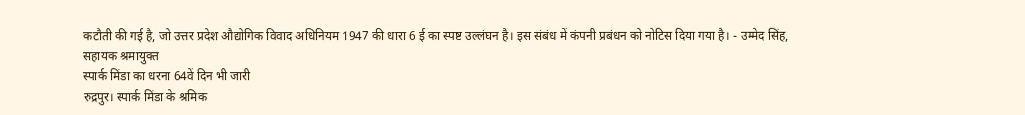कटौती की गई है, जो उत्तर प्रदेश औद्योगिक विवाद अधिनियम 1947 की धारा 6 ई का स्पष्ट उल्लंघन है। इस संबंध में कंपनी प्रबंधन को नोटिस दिया गया है। - उम्मेद सिंह, सहायक श्रमायुक्त
स्पार्क मिंडा का धरना 64वें दिन भी जारी
रुद्रपुर। स्पार्क मिंडा के श्रमिक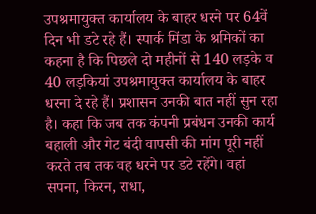उपश्रमायुक्त कार्यालय के बाहर धरने पर 64वें दिन भी डटे रहे हैं। स्पार्क मिंडा के श्रमिकों का कहना है कि पिछले दो महीनों से 140 लड़के व 40 लड़कियां उपश्रमायुक्त कार्यालय के बाहर धरना दे रहे हैं। प्रशासन उनकी बात नहीं सुन रहा है। कहा कि जब तक कंपनी प्रबंधन उनकी कार्य बहाली और गेट बंदी वापसी की मांग पूरी नहीं करते तब तक वह धरने पर डटे रहेंगे। वहां सपना, किरन, राधा,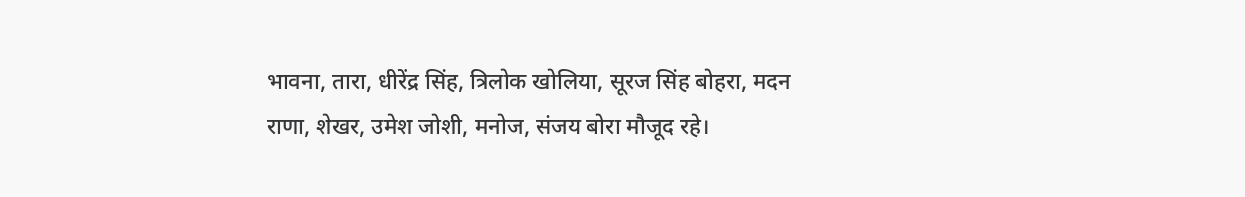भावना, तारा, धीरेंद्र सिंह, त्रिलोक खोलिया, सूरज सिंह बोहरा, मदन राणा, शेखर, उमेश जोशी, मनोज, संजय बोरा मौजूद रहे।